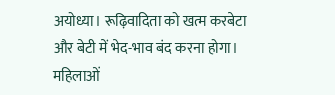अयोध्या। रूढ़िवादिता को खत्म करबेटा और बेटी में भेद-भाव बंद करना होगा। महिलाओं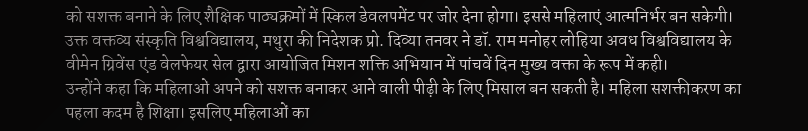को सशक्त बनाने के लिए शैक्षिक पाठ्यक्रमों में स्किल डेवलपमेंट पर जोर देना होगा। इससे महिलाएं आत्मनिर्भर बन सकेगी।
उक्त वक्तव्य संस्कृति विश्वविद्यालय, मथुरा की निदेशक प्रो. दिव्या तनवर ने डॉ. राम मनोहर लोहिया अवध विश्वविद्यालय के वीमेन ग्रिवेंस एंड वेलफेयर सेल द्वारा आयोजित मिशन शक्ति अभियान में पांचवें दिन मुख्य वक्ता के रूप में कही।
उन्होंने कहा कि महिलाओं अपने को सशक्त बनाकर आने वाली पीढ़ी के लिए मिसाल बन सकती है। महिला सशक्तीकरण का पहला कदम है शिक्षा। इसलिए महिलाओं का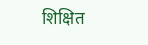शिक्षित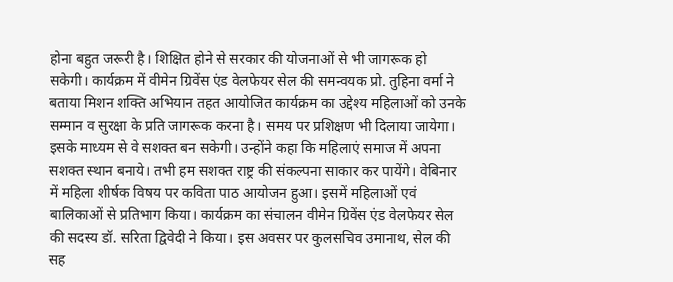होना बहुत जरूरी है। शिक्षित होने से सरकार की योजनाओं से भी जागरूक हो सकेगी। कार्यक्रम में वीमेन ग्रिवेंस एंड वेलफेयर सेल की समन्वयक प्रो. तुहिना वर्मा ने बताया मिशन शक्ति अभियान तहत आयोजित कार्यक्रम का उद्देश्य महिलाओं को उनके सम्मान व सुरक्षा के प्रति जागरूक करना है। समय पर प्रशिक्षण भी दिलाया जायेगा।
इसके माध्यम से वे सशक्त बन सकेगी। उन्होंने कहा कि महिलाएं समाज में अपना सशक्त स्थान बनाये। तभी हम सशक्त राष्ट्र की संकल्पना साकार कर पायेंगे। वेबिनार में महिला शीर्षक विषय पर कविता पाठ आयोजन हुआ। इसमें महिलाओं एवं बालिकाओं से प्रतिभाग किया। कार्यक्रम का संचालन वीमेन ग्रिवेंस एंड वेलफेयर सेल की सदस्य डॉ. सरिता द्विवेदी ने किया। इस अवसर पर कुलसचिव उमानाथ, सेल की सह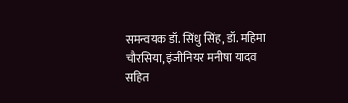समन्वयक डॉ. सिंधु सिंह, डॉ. महिमा चौरसिया, इंजीनियर मनीषा यादव सहित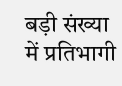बड़ी संख्या में प्रतिभागी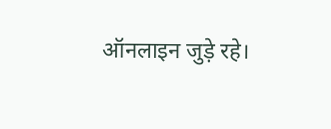ऑनलाइन जुड़े रहे।